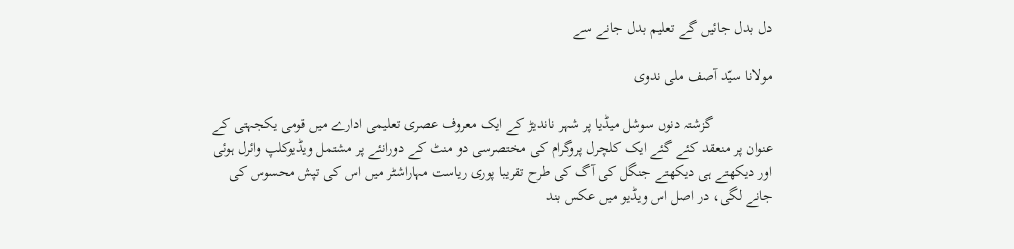دل بدل جائیں گے تعلیم بدل جانے سے

مولانا سیّد آصف ملی ندوی

                گزشتہ دنوں سوشل میڈیا پر شہر ناندیڑ کے ایک معروف عصری تعلیمی ادارے میں قومی یکجہتی کے عنوان پر منعقد کئے گئے ایک کلچرل پروگرام کی مختصرسی دو منٹ کے دورانئے پر مشتمل ویڈیوکلپ وائرل ہوئی اور دیکھتے ہی دیکھتے جنگل کی آگ کی طرح تقریبا پوری ریاست مہاراشٹر میں اس کی تپش محسوس کی جانے لگی، در اصل اس ویڈیو میں عکس بند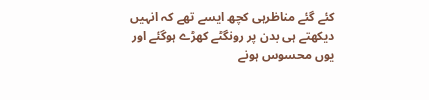کئے گئے مناظرہی کچھ ایسے تھے کہ انہیں دیکھتے ہی بدن پر رونگٹے کھڑے ہوگئے اور یوں محسوس ہونے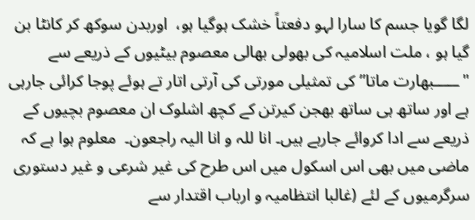لگا گویا جسم کا سارا لہو دفعتاً خشک ہوگیا ہو،  اوربدن سوکھ کر کانٹا بن گیا ہو ، ملت اسلامیہ کی بھولی بھالی معصوم بیٹیوں کے ذریعے سے "ـــــبھارت ماتا”کی تمثیلی مورتی کی آرتی اتار تے ہوئے پوجا کرائی جارہی ہے اور ساتھ ہی ساتھ بھجن کیرتن کے کچھ اشلوک ان معصوم بچیوں کے ذریعے سے ادا کروائے جارہے ہیں۔ انا للہ و انا الیہ راجعون۔  معلوم ہوا ہے کہ ماضی میں بھی اس اسکول میں اس طرح کی غیر شرعی و غیر دستوری سرگرمیوں کے لئے (غالبا انتظامیہ و ارباب اقتدار سے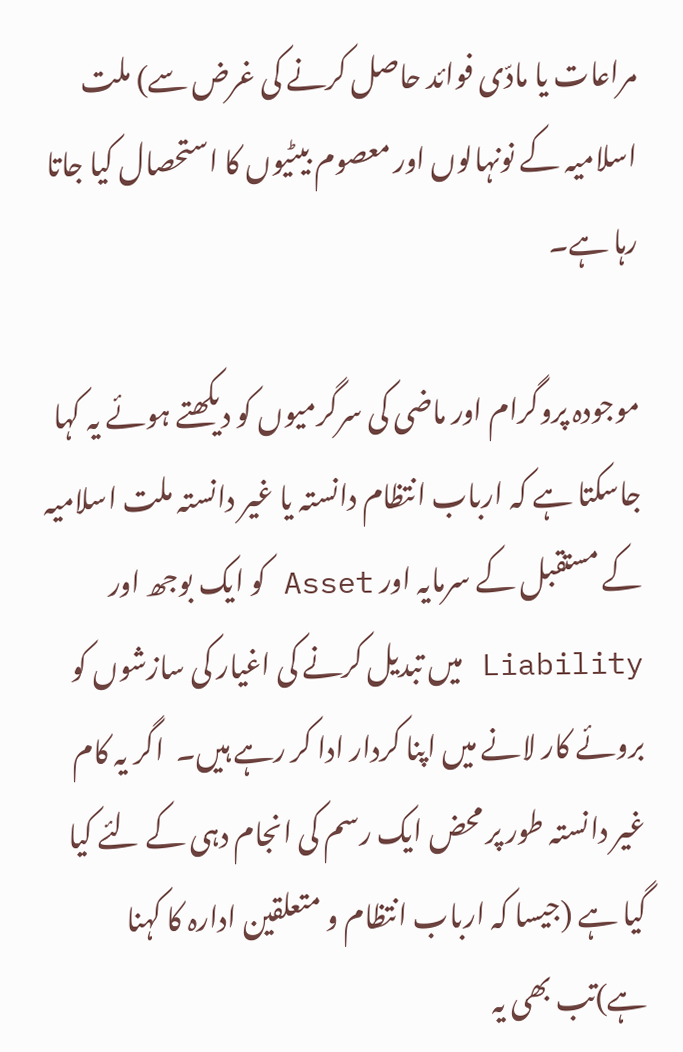مراعات یا مادّی فوائد حاصل کرنے کی غرض سے) ملت اسلامیہ کے نونہالوں اور معصوم بیٹیوں کا استحصال کیا جاتا رہا ہے۔

موجودہ پروگرام اور ماضی کی سرگرمیوں کو دیکھتے ہوئے یہ کہا جاسکتا ہے کہ ارباب انتظام دانستہ یا غیر دانستہ ملت اسلامیہ کے مستقبل کے سرمایہ اور Asset کو ایک بوجھ اور Liability میں تبدیل کرنے کی اغیار کی سازشوں کو بروئے کار لانے میں اپنا کردار ادا کر رہے ہیں۔  اگر یہ کام غیر دانستہ طور پر محض ایک رسم کی انجام دہی کے لئے کیا گیا ہے (جیسا کہ ارباب انتظام و متعلقین ادارہ کا کہنا ہے)تب بھی یہ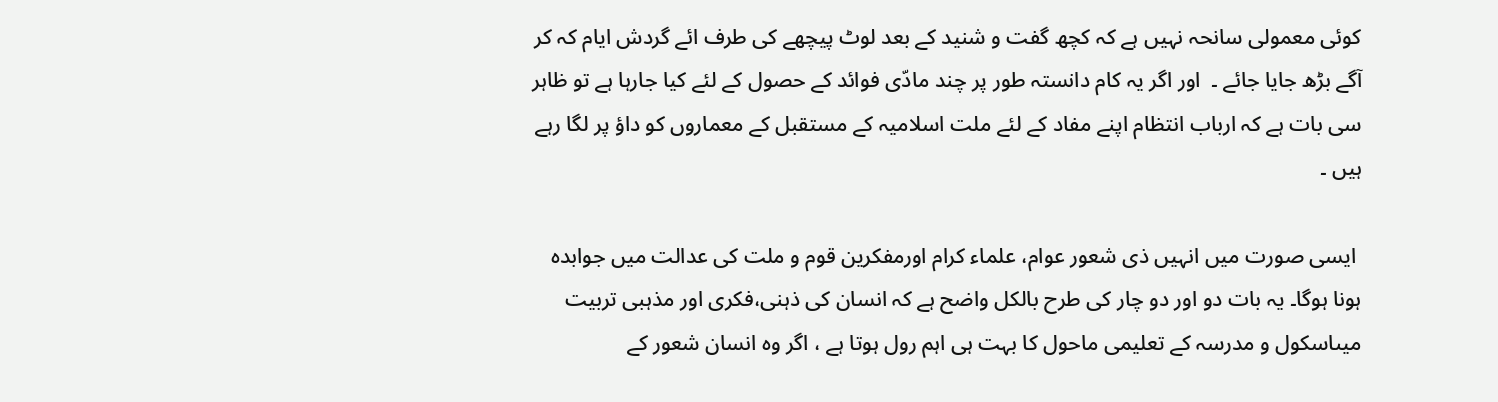کوئی معمولی سانحہ نہیں ہے کہ کچھ گفت و شنید کے بعد لوٹ پیچھے کی طرف ائے گردش ایام کہ کر آگے بڑھ جایا جائے ۔  اور اگر یہ کام دانستہ طور پر چند مادّی فوائد کے حصول کے لئے کیا جارہا ہے تو ظاہر سی بات ہے کہ ارباب انتظام اپنے مفاد کے لئے ملت اسلامیہ کے مستقبل کے معماروں کو داؤ پر لگا رہے ہیں ۔

 ایسی صورت میں انہیں ذی شعور عوام، علماء کرام اورمفکرین قوم و ملت کی عدالت میں جوابدہ ہونا ہوگا۔ یہ بات دو اور دو چار کی طرح بالکل واضح ہے کہ انسان کی ذہنی،فکری اور مذہبی تربیت میںاسکول و مدرسہ کے تعلیمی ماحول کا بہت ہی اہم رول ہوتا ہے ، اگر وہ انسان شعور کے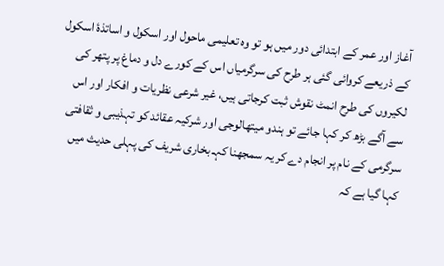آغاز اور عمر کے ابتدائی دور میں ہو تو وہ تعلیمی ماحول اور اسکول و اساتذۂ اسکول کے ذریعے کروائی گئی ہر طرح کی سرگرمیاں اس کے کورے دل و دماغ پر پتھر کی لکیروں کی طرح انمٹ نقوش ثبت کرجاتی ہیں، غیر شرعی نظریات و افکار اور اس سے آگے بڑھ کر کہا جائے تو ہندو میتھالوجی اور شرکیہ عقائد کو تہذیبی و ثقافتی سرگرمی کے نام پر انجام دے کر یہ سمجھنا کہـ بخاری شریف کی پہلی حدیث میں کہا گیا ہے کہ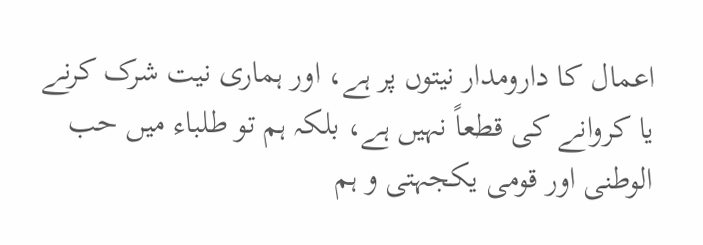اعمال کا دارومدار نیتوں پر ہے، اور ہماری نیت شرک کرنے یا کروانے کی قطعاً نہیں ہے، بلکہ ہم تو طلباء میں حب الوطنی اور قومی یکجہتی و ہم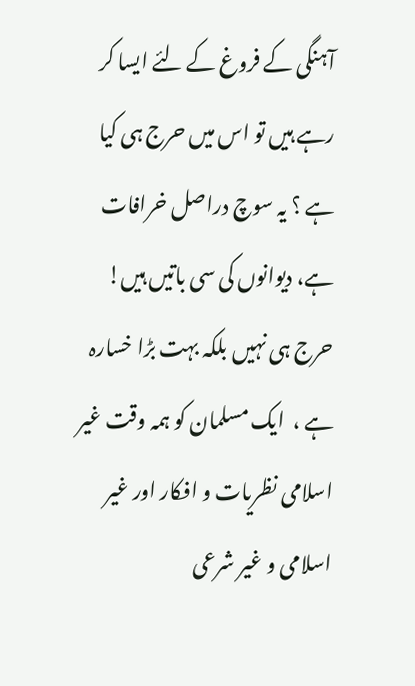آہنگی کے فروغ کے لئے ایسا کر رہے ہیں تو اس میں حرج ہی کیا ہے ؟ یہ سوچ دراصل خرافات ہے، دیوانوں کی سی باتیں ہیں!  حرج ہی نہیں بلکہ بہت بڑا خسارہ ہے ،  ایک مسلمان کو ہمہ وقت غیر اسلامی نظریات و افکار اور غیر اسلامی و غیر شرعی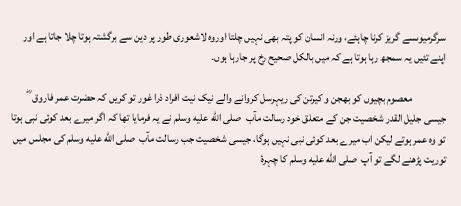سرگرمیوںسے گریز کرنا چاہئے، ورنہ انسان کو پتہ بھی نہیں چلتا اوروہ لاشعوری طور پر دین سے برگشتہ ہوتا چلا جاتا ہے اور اپنے تئیں یہ سمجھ رہا ہوتا ہے کہ میں بالکل صحیح رخ پر جارہا ہوں۔

                معصوم بچیوں کو بھجن و کیرتن کی ریہرسل کروانے والے نیک نیت افراد ذرا غور تو کریں کہ حضرت عمر فاروق  ؓ جیسی جلیل القدر شخصیت جن کے متعلق خود رسالت مآب  صلى الله عليه وسلم نے یہ فرمایا تھا کہ اگر میرے بعد کوئی نبی ہوتا تو وہ عمر ہوتے لیکن اب میرے بعد کوئی نبی نہیں ہوگا، جیسی شخصیت جب رسالت مآب  صلى الله عليه وسلم کی مجلس میں توریت پڑھنے لگے تو آپ  صلى الله عليه وسلم کا چہرۂ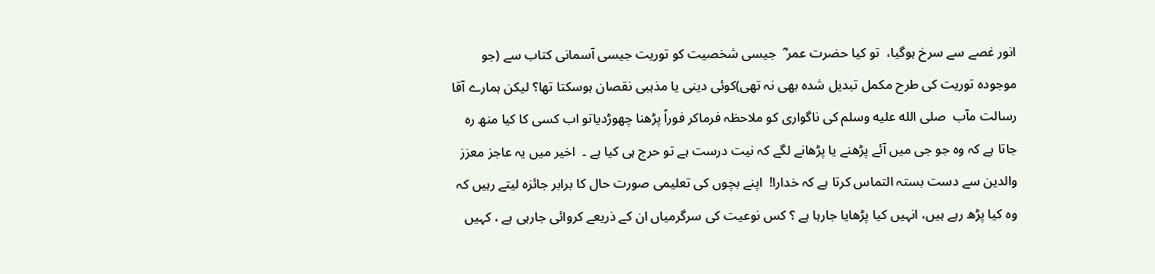انور غصے سے سرخ ہوگیا،  تو کیا حضرت عمر ؓ  جیسی شخصیت کو توریت جیسی آسمانی کتاب سے (جو موجودہ توریت کی طرح مکمل تبدیل شدہ بھی نہ تھی)کوئی دینی یا مذہبی نقصان ہوسکتا تھا؟ لیکن ہمارے آقا رسالت مآب  صلى الله عليه وسلم کی ناگواری کو ملاحظہ فرماکر فوراً پڑھنا چھوڑدیاتو اب کسی کا کیا منھ رہ جاتا ہے کہ وہ جو جی میں آئے پڑھنے یا پڑھانے لگے کہ نیت درست ہے تو حرج ہی کیا ہے ۔  اخیر میں یہ عاجز معزز والدین سے دست بستہ التماس کرتا ہے کہ خدارا!  اپنے بچوں کی تعلیمی صورت حال کا برابر جائزہ لیتے رہیں کہ وہ کیا پڑھ رہے ہیں، انہیں کیا پڑھایا جارہا ہے ؟ کس نوعیت کی سرگرمیاں ان کے ذریعے کروائی جارہی ہے ، کہیں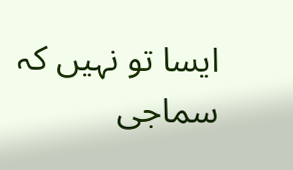ایسا تو نہیں کہ سماجی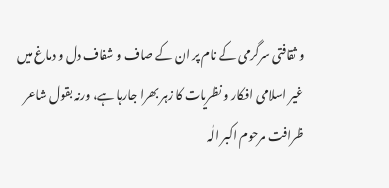و ثقافتی سرگرمی کے نام پر ان کے صاف و شفاف دل و دماغ میں غیر اسلامی افکار و نظریات کا زہر بھرا جارہا ہے، ورنہ بقول شاعر ظرافت مرحوم اکبر الٰہ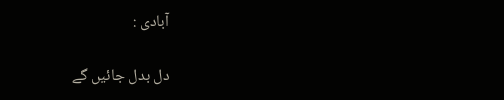آبادی :

دل بدل جائیں گے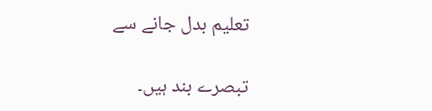تعلیم بدل جانے سے

تبصرے بند ہیں۔